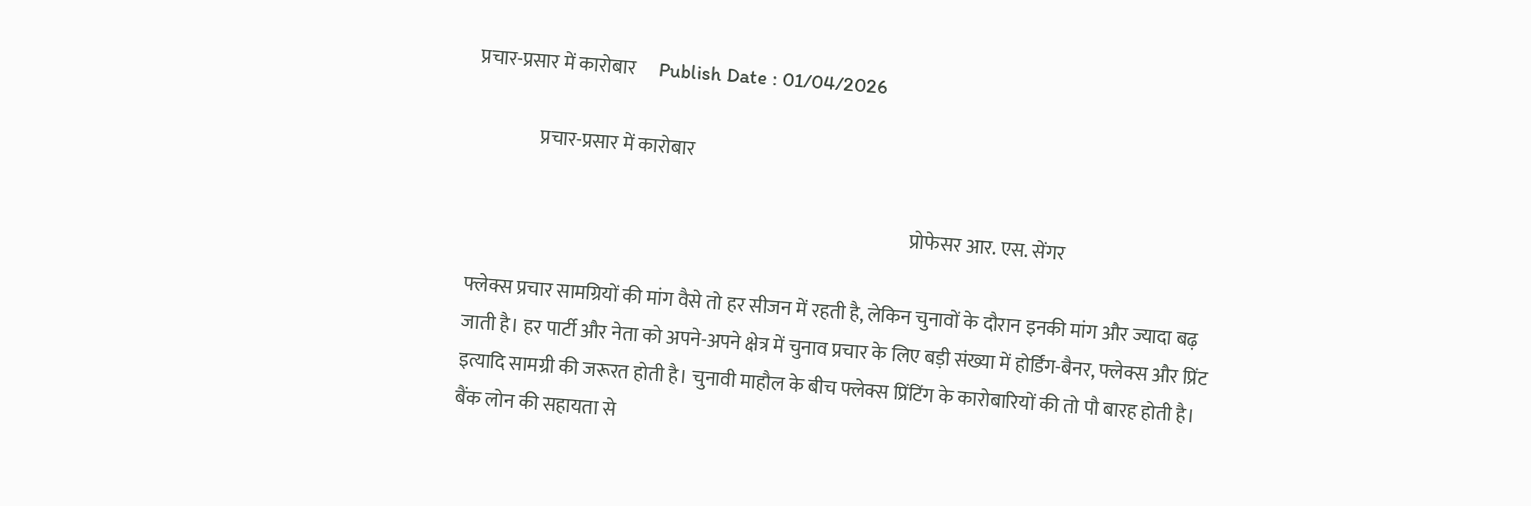प्रचार-प्रसार में कारोबार      Publish Date : 01/04/2026

                 प्रचार-प्रसार में कारोबार

                                                                                                                    प्रोफेसर आर. एस. सेंगर

फ्लेक्स प्रचार सामग्रियों की मांग वैसे तो हर सीजन में रहती है, लेकिन चुनावों के दौरान इनकी मांग और ज्यादा बढ़ जाती है। हर पार्टी और नेता को अपने-अपने क्षेत्र में चुनाव प्रचार के लिए बड़ी संख्या में होर्डिंग-बैनर, फ्लेक्स और प्रिंट इत्यादि सामग्री की जरूरत होती है। चुनावी माहौल के बीच फ्लेक्स प्रिंटिंग के कारोबारियों की तो पौ बारह होती है। बैंक लोन की सहायता से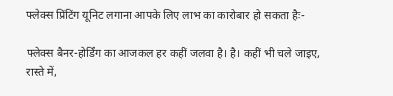फ्लेक्स प्रिंटिंग यूनिट लगाना आपके लिए लाभ का कारोबार हो सकता हैः-

फ्लेक्स बैनर-होर्डिंग का आजकल हर कहीं जलवा है। है। कहीं भी चले जाइए, रास्ते में,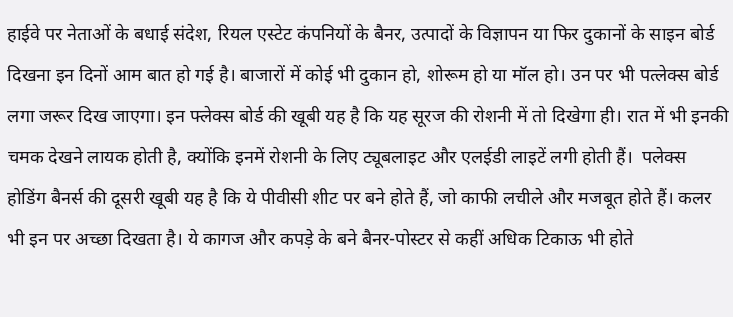हाईवे पर नेताओं के बधाई संदेश, रियल एस्टेट कंपनियों के बैनर, उत्पादों के विज्ञापन या फिर दुकानों के साइन बोर्ड दिखना इन दिनों आम बात हो गई है। बाजारों में कोई भी दुकान हो, शोरूम हो या मॉल हो। उन पर भी पत्लेक्स बोर्ड लगा जरूर दिख जाएगा। इन फ्लेक्स बोर्ड की खूबी यह है कि यह सूरज की रोशनी में तो दिखेगा ही। रात में भी इनकी चमक देखने लायक होती है, क्योंकि इनमें रोशनी के लिए ट्यूबलाइट और एलईडी लाइटें लगी होती हैं।  पलेक्स होडिंग बैनर्स की दूसरी खूबी यह है कि ये पीवीसी शीट पर बने होते हैं, जो काफी लचीले और मजबूत होते हैं। कलर भी इन पर अच्छा दिखता है। ये कागज और कपड़े के बने बैनर-पोस्टर से कहीं अधिक टिकाऊ भी होते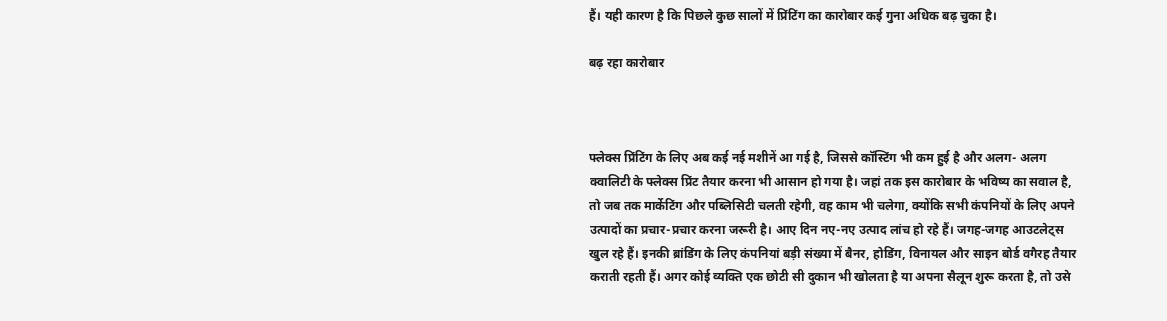हैं। यही कारण है कि पिछले कुछ सालों में प्रिंटिंग का कारोबार कई गुना अधिक बढ़ चुका है।

बढ़ रहा कारोबार



फ्लेक्स प्रिंटिंग के लिए अब कई नई मशीनें आ गई है, जिससे कॉस्टिंग भी कम हुई है और अलग- अलग क्वालिटी के फ्लेक्स प्रिंट तैयार करना भी आसान हो गया है। जहां तक इस कारोबार के भविष्य का सवाल है, तो जब तक मार्केटिंग और पब्लिसिटी चलती रहेगी, वह काम भी चलेगा, क्योंकि सभी कंपनियों के लिए अपने उत्पादों का प्रचार-प्रचार करना जरूरी है। आए दिन नए-नए उत्पाद लांच हो रहे हैं। जगह-जगह आउटलेट्स खुल रहे हैं। इनकी ब्रांडिंग के लिए कंपनियां बड़ी संख्या में बैनर, होडिंग, विनायल और साइन बोर्ड वगैरह तैयार कराती रहती हैं। अगर कोई व्यक्ति एक छोटी सी दुकान भी खोलता है या अपना सैलून शुरू करता है, तो उसे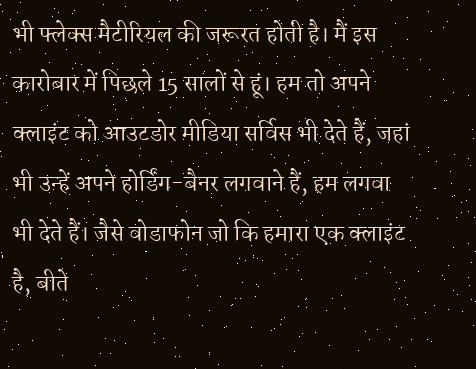भी फ्लेक्स मैटीरियल की जरूरत होती है। मैं इस कारोबार में पिछले 15 सालों से हूं। हम तो अपने क्लाइंट को आउटडोर मीडिया सर्विस भी देते हैं, जहां भी उन्हें अपने होर्डिंग-बैनर लगवाने हैं, हम लगवा भी देते हैं। जैसे वोडाफोन जो कि हमारा एक क्लाइंट है, बीते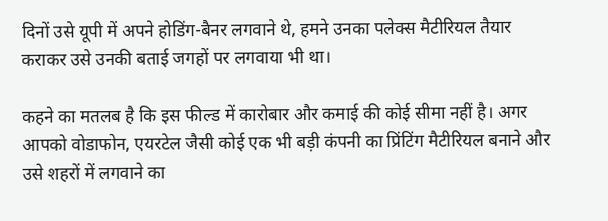दिनों उसे यूपी में अपने होडिंग-बैनर लगवाने थे, हमने उनका पलेक्स मैटीरियल तैयार कराकर उसे उनकी बताई जगहों पर लगवाया भी था।

कहने का मतलब है कि इस फील्ड में कारोबार और कमाई की कोई सीमा नहीं है। अगर आपको वोडाफोन, एयरटेल जैसी कोई एक भी बड़ी कंपनी का प्रिंटिंग मैटीरियल बनाने और उसे शहरों में लगवाने का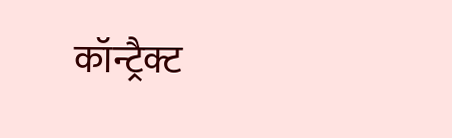कॉन्ट्रैक्ट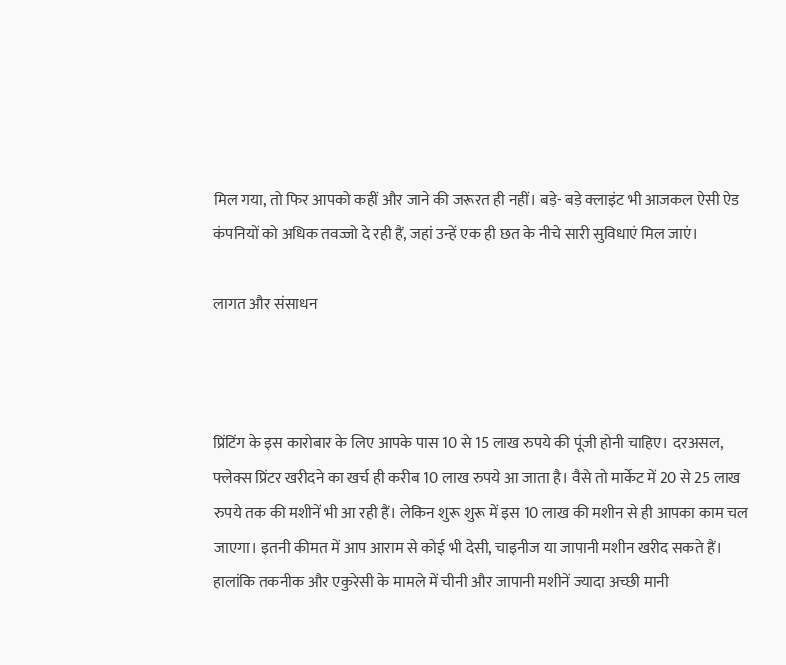मिल गया, तो फिर आपको कहीं और जाने की जरूरत ही नहीं। बड़े- बड़े क्लाइंट भी आजकल ऐसी ऐड कंपनियों को अधिक तवज्जो दे रही हैं, जहां उन्हें एक ही छत के नीचे सारी सुविधाएं मिल जाएं।

लागत और संसाधन



प्रिंटिंग के इस कारोबार के लिए आपके पास 10 से 15 लाख रुपये की पूंजी होनी चाहिए। दरअसल, फ्लेक्स प्रिंटर खरीदने का खर्च ही करीब 10 लाख रुपये आ जाता है। वैसे तो मार्केट में 20 से 25 लाख रुपये तक की मशीनें भी आ रही हैं। लेकिन शुरू शुरू में इस 10 लाख की मशीन से ही आपका काम चल जाएगा। इतनी कीमत में आप आराम से कोई भी देसी, चाइनीज या जापानी मशीन खरीद सकते हैं। हालांकि तकनीक और एकुरेसी के मामले में चीनी और जापानी मशीनें ज्यादा अच्छी मानी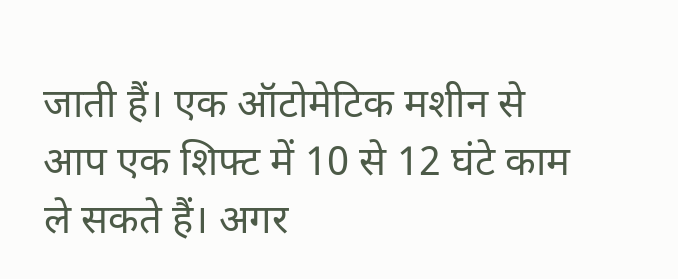जाती हैं। एक ऑटोमेटिक मशीन से आप एक शिफ्ट में 10 से 12 घंटे काम ले सकते हैं। अगर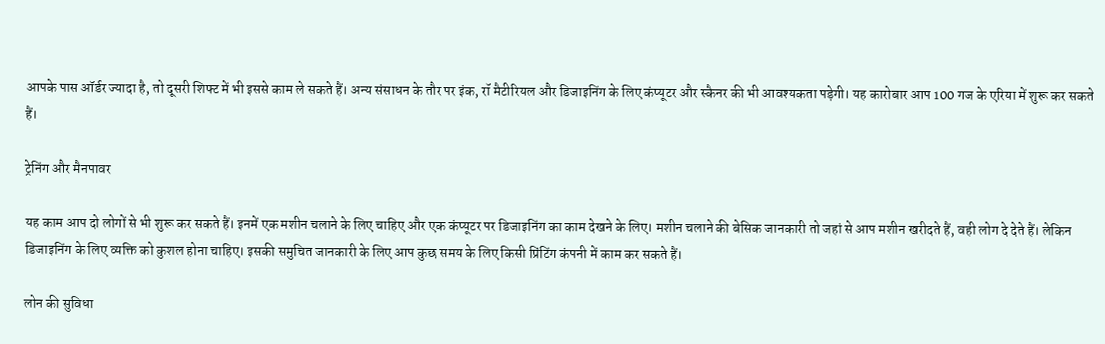आपके पास ऑर्डर ज्यादा है, तो दूसरी शिफ्ट में भी इससे काम ले सकते हैं। अन्य संसाधन के तौर पर इंक, रॉ मैटीरियल और डिजाइनिंग के लिए कंप्यूटर और स्कैनर की भी आवश्यकता पड़ेगी। यह कारोबार आप 100 गज के एरिया में शुरू कर सकते हैं।

ट्रेनिंग और मैनपावर

यह काम आप दो लोगों से भी शुरू कर सकते हैं। इनमें एक मशीन चलाने के लिए चाहिए और एक कंप्यूटर पर डिजाइनिंग का काम देखने के लिए। मशीन चलाने की बेसिक जानकारी तो जहां से आप मशीन खरीदते हैं, वही लोग दे देते हैं। लेकिन डिजाइनिंग के लिए व्यक्ति को कुशल होना चाहिए। इसकी समुचित जानकारी के लिए आप कुछ समय के लिए किसी प्रिंटिंग कंपनी में काम कर सकते हैं।

लोन की सुविधा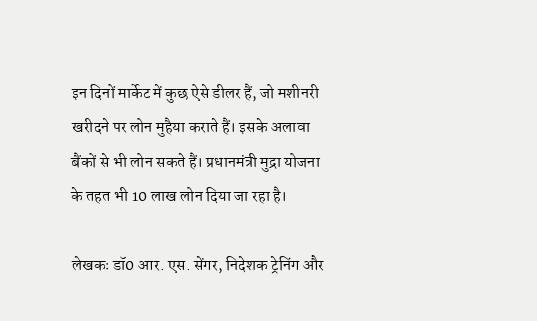इन दिनों मार्केट में कुछ ऐसे डीलर हैं, जो मशीनरी खरीदने पर लोन मुहैया कराते हैं। इसके अलावा बैंकों से भी लोन सकते हैं। प्रधानमंत्री मुद्रा योजना के तहत भी 10 लाख लोन दिया जा रहा है।

लेखकः डॉ0 आर. एस. सेंगर, निदेशक ट्रेनिंग और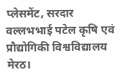प्लेसमेंट, सरदार वल्लभभाई पटेल कृषि एवं प्रौद्योगिकी विश्वविद्यालय मेरठ।